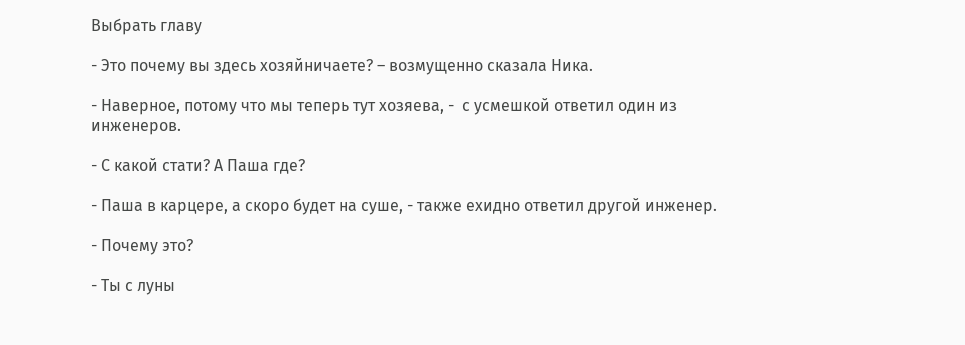Выбрать главу

- Это почему вы здесь хозяйничаете? – возмущенно сказала Ника.

- Наверное, потому что мы теперь тут хозяева, -  с усмешкой ответил один из инженеров.

- С какой стати? А Паша где?

- Паша в карцере, а скоро будет на суше, - также ехидно ответил другой инженер.

- Почему это?

- Ты с луны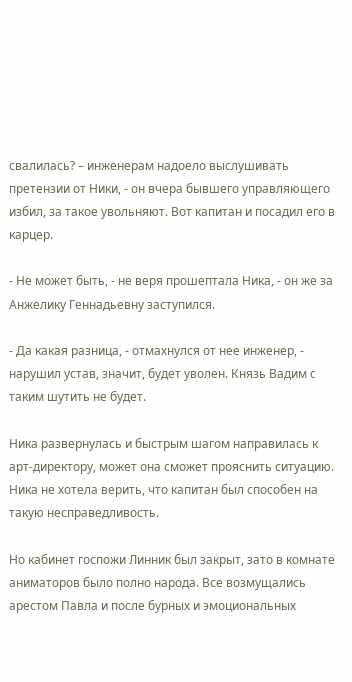свалилась? – инженерам надоело выслушивать претензии от Ники, - он вчера бывшего управляющего избил, за такое увольняют. Вот капитан и посадил его в карцер.

- Не может быть, - не веря прошептала Ника, - он же за Анжелику Геннадьевну заступился.

- Да какая разница, - отмахнулся от нее инженер, - нарушил устав, значит, будет уволен. Князь Вадим с таким шутить не будет.

Ника развернулась и быстрым шагом направилась к арт-директору, может она сможет прояснить ситуацию. Ника не хотела верить, что капитан был способен на такую несправедливость.

Но кабинет госпожи Линник был закрыт, зато в комнате аниматоров было полно народа. Все возмущались арестом Павла и после бурных и эмоциональных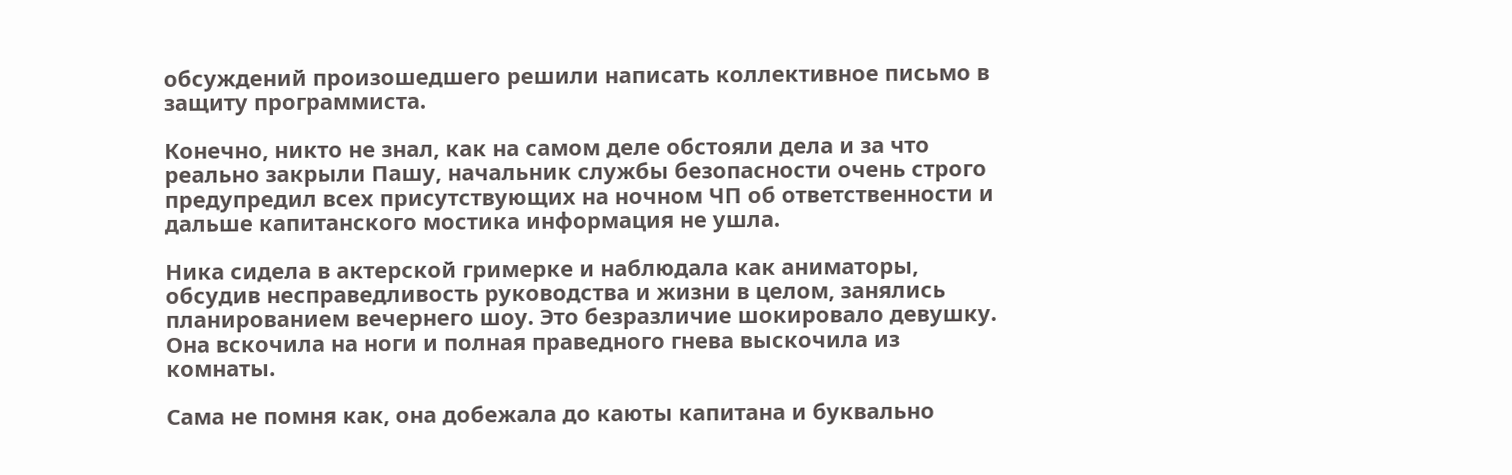обсуждений произошедшего решили написать коллективное письмо в защиту программиста.

Конечно, никто не знал, как на самом деле обстояли дела и за что реально закрыли Пашу, начальник службы безопасности очень строго предупредил всех присутствующих на ночном ЧП об ответственности и дальше капитанского мостика информация не ушла.

Ника сидела в актерской гримерке и наблюдала как аниматоры, обсудив несправедливость руководства и жизни в целом, занялись планированием вечернего шоу. Это безразличие шокировало девушку. Она вскочила на ноги и полная праведного гнева выскочила из комнаты.

Сама не помня как, она добежала до каюты капитана и буквально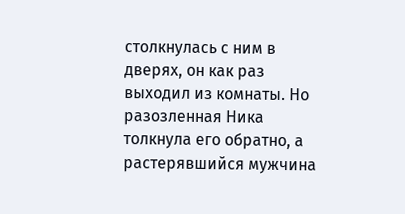столкнулась с ним в дверях, он как раз выходил из комнаты. Но разозленная Ника толкнула его обратно, а растерявшийся мужчина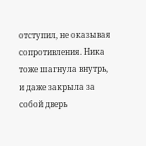отступил, не оказывая сопротивления. Ника тоже шагнула внутрь, и даже закрыла за собой дверь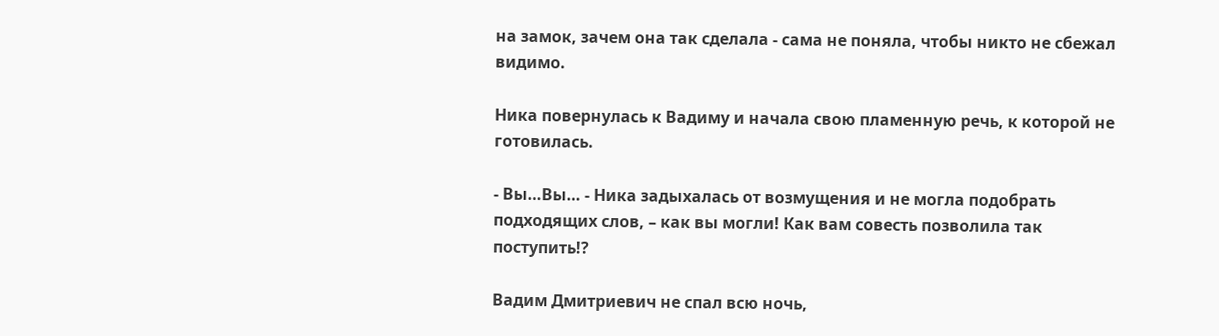на замок, зачем она так сделала - сама не поняла, чтобы никто не сбежал видимо.

Ника повернулась к Вадиму и начала свою пламенную речь, к которой не готовилась.

- Вы…Вы… - Ника задыхалась от возмущения и не могла подобрать подходящих слов, – как вы могли! Как вам совесть позволила так поступить!?

Вадим Дмитриевич не спал всю ночь,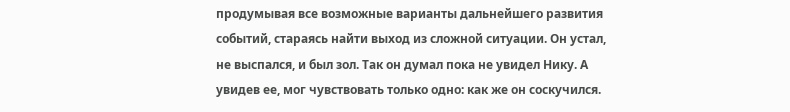продумывая все возможные варианты дальнейшего развития событий, стараясь найти выход из сложной ситуации. Он устал, не выспался, и был зол. Так он думал пока не увидел Нику. А увидев ее, мог чувствовать только одно: как же он соскучился.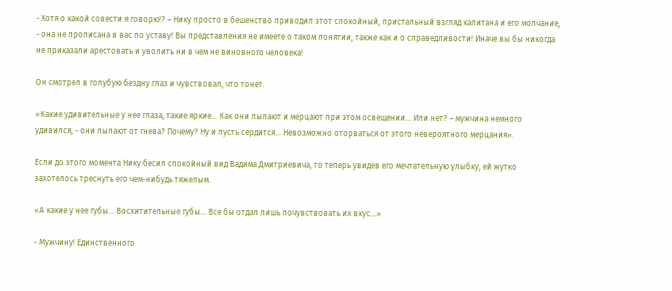- Хотя о какой совести я говорю!? – Нику просто в бешенство приводил этот спокойный, пристальный взгляд капитана и его молчание, - она не прописана в вас по уставу! Вы представления не имеете о таком понятии, также как и о справедливости! Иначе вы бы никогда не приказали арестовать и уволить ни в чем не виновного человека!

Он смотрел в голубую бездну глаз и чувствовал, что тонет.

«Какие удивительные у нее глаза, такие яркие… Как они пылают и мерцают при этом освещении… Или нет? – мужчина немного удивился, - они пылают от гнева? Почему? Ну и пусть сердится… Невозможно оторваться от этого невероятного мерцания».

Если до этого момента Нику бесил спокойный вид Вадима Дмитриевича, то теперь увидев его мечтательную улыбку, ей жутко захотелось треснуть его чем-нибудь тяжелым.

«А какие у нее губы… Восхитительные губы… Все бы отдал лишь почувствовать их вкус…»

- Мужчину! Единственного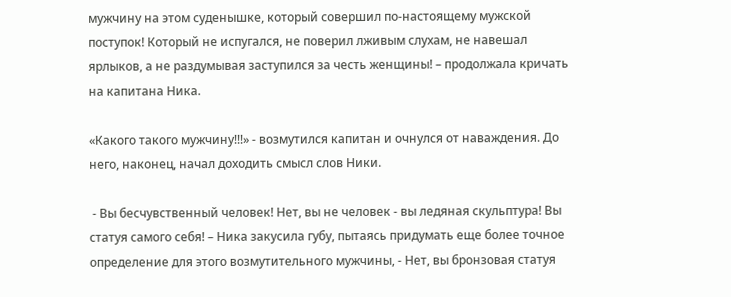мужчину на этом суденышке, который совершил по-настоящему мужской поступок! Который не испугался, не поверил лживым слухам, не навешал ярлыков, а не раздумывая заступился за честь женщины! – продолжала кричать на капитана Ника.

«Какого такого мужчину!!!» - возмутился капитан и очнулся от наваждения. До него, наконец, начал доходить смысл слов Ники.

 - Вы бесчувственный человек! Нет, вы не человек - вы ледяная скульптура! Вы статуя самого себя! – Ника закусила губу, пытаясь придумать еще более точное определение для этого возмутительного мужчины, - Нет, вы бронзовая статуя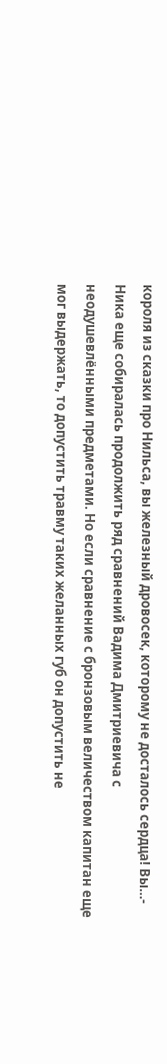короля из сказки про Нильса, вы железный дровосек, которому не досталось сердца! Вы…- Ника еще собиралась продолжить ряд сравнений Вадима Дмитриевича с неодушевлёнными предметами. Но если сравнение с бронзовым величеством капитан еще мог выдержать, то допустить травму таких желанных губ он допустить не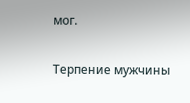мог.

Терпение мужчины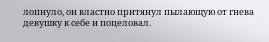лопнуло, он властно притянул пылающую от гнева девушку к себе и поцеловал.